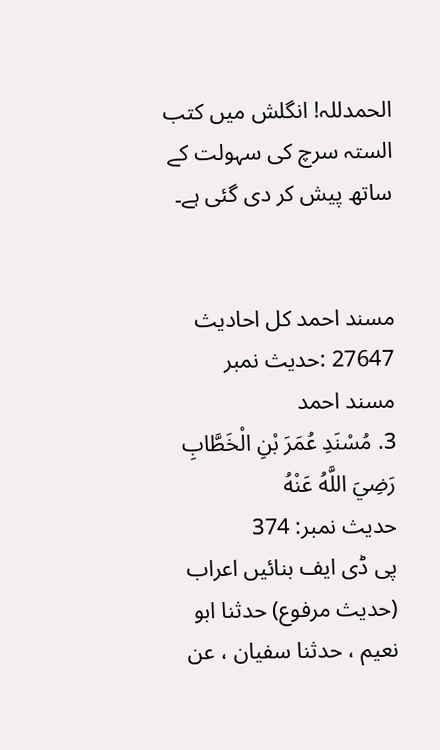الحمدللہ! انگلش میں کتب الستہ سرچ کی سہولت کے ساتھ پیش کر دی گئی ہے۔


مسند احمد کل احادیث 27647 :حدیث نمبر
مسند احمد
3. مُسْنَدِ عُمَرَ بْنِ الْخَطَّابِ رَضِيَ اللَّهُ عَنْهُ
حدیث نمبر: 374
پی ڈی ایف بنائیں اعراب
(حديث مرفوع) حدثنا ابو نعيم ، حدثنا سفيان ، عن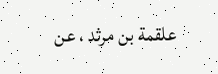علقمة بن مرثد ، عن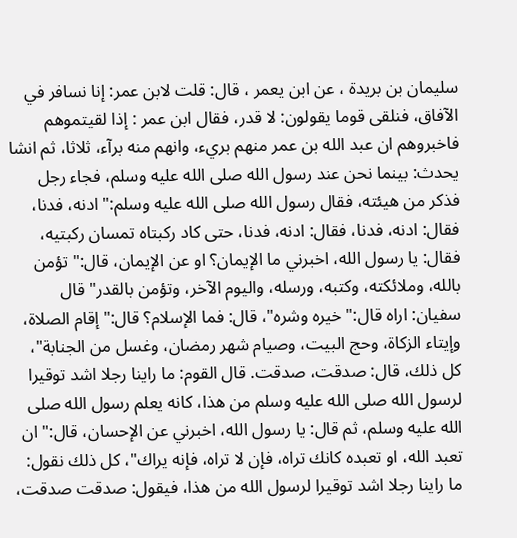سليمان بن بريدة ، عن ابن يعمر ، قال: قلت لابن عمر: إنا نسافر في الآفاق، فنلقى قوما يقولون: لا قدر، فقال ابن عمر : إذا لقيتموهم فاخبروهم ان عبد الله بن عمر منهم بريء، وانهم منه برآء، ثلاثا، ثم انشا يحدث: بينما نحن عند رسول الله صلى الله عليه وسلم، فجاء رجل فذكر من هيئته، فقال رسول الله صلى الله عليه وسلم:" ادنه، فدنا، فقال: ادنه، فدنا، فقال: ادنه، فدنا، حتى كاد ركبتاه تمسان ركبتيه، فقال: يا رسول الله، اخبرني ما الإيمان؟ او عن الإيمان، قال:" تؤمن بالله، وملائكته، وكتبه، ورسله، واليوم الآخر، وتؤمن بالقدر" قال سفيان: اراه قال:" خيره وشره"، قال: فما الإسلام؟ قال:" إقام الصلاة، وإيتاء الزكاة، وحج البيت، وصيام شهر رمضان، وغسل من الجنابة"، كل ذلك، قال: صدقت، صدقت. قال القوم: ما راينا رجلا اشد توقيرا لرسول الله صلى الله عليه وسلم من هذا، كانه يعلم رسول الله صلى الله عليه وسلم، ثم قال: يا رسول الله، اخبرني عن الإحسان، قال:" ان تعبد الله، او تعبده كانك تراه، فإن لا تراه، فإنه يراك"، كل ذلك نقول: ما راينا رجلا اشد توقيرا لرسول الله من هذا، فيقول: صدقت صدقت،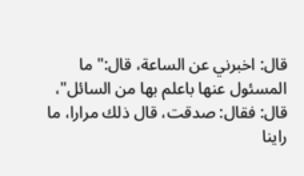قال: اخبرني عن الساعة، قال:" ما المسئول عنها باعلم بها من السائل"، قال: فقال: صدقت، قال ذلك مرارا، ما راينا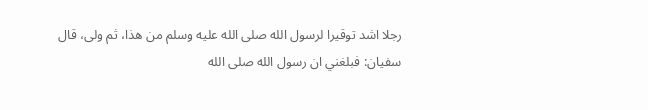رجلا اشد توقيرا لرسول الله صلى الله عليه وسلم من هذا، ثم ولى، قال سفيان: فبلغني ان رسول الله صلى الله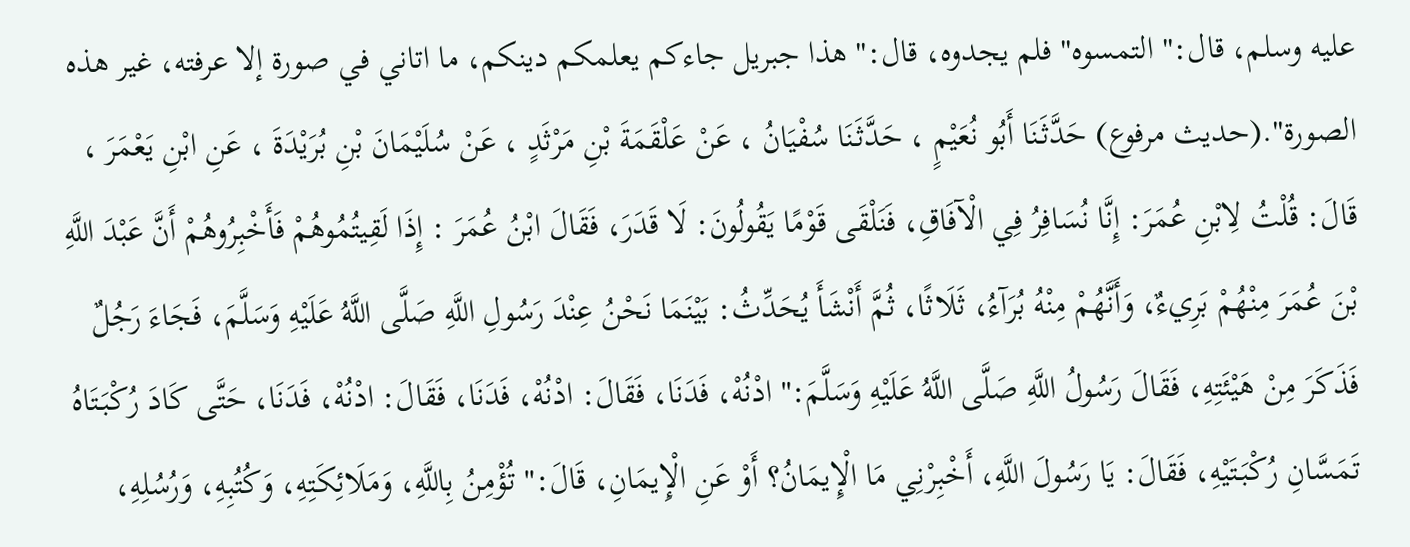عليه وسلم، قال:" التمسوه" فلم يجدوه، قال:" هذا جبريل جاءكم يعلمكم دينكم، ما اتاني في صورة إلا عرفته، غير هذه الصورة".(حديث مرفوع) حَدَّثَنَا أَبُو نُعَيْمٍ ، حَدَّثَنَا سُفْيَانُ ، عَنْ عَلْقَمَةَ بْنِ مَرْثَدٍ ، عَنْ سُلَيْمَانَ بْنِ بُرَيْدَةَ ، عَنِ ابْنِ يَعْمَرَ ، قَالَ: قُلْتُ لِابْنِ عُمَرَ: إِنَّا نُسَافِرُ فِي الْآفَاقِ، فَنَلْقَى قَوْمًا يَقُولُونَ: لَا قَدَرَ، فَقَالَ ابْنُ عُمَرَ : إِذَا لَقِيتُمُوهُمْ فَأَخْبِرُوهُمْ أَنَّ عَبْدَ اللَّهِ بْنَ عُمَرَ مِنْهُمْ بَرِيءٌ، وَأَنَّهُمْ مِنْهُ بُرَآءُ، ثَلَاثًا، ثُمَّ أَنْشَأَ يُحَدِّثُ: بَيْنَمَا نَحْنُ عِنْدَ رَسُولِ اللَّهِ صَلَّى اللَّهُ عَلَيْهِ وَسَلَّمَ، فَجَاءَ رَجُلٌ فَذَكَرَ مِنْ هَيْئَتِهِ، فَقَالَ رَسُولُ اللَّهِ صَلَّى اللَّهُ عَلَيْهِ وَسَلَّمَ:" ادْنُهْ، فَدَنَا، فَقَالَ: ادْنُهْ، فَدَنَا، فَقَالَ: ادْنُهْ، فَدَنَا، حَتَّى كَادَ رُكْبَتَاهُ تَمَسَّانِ رُكْبَتَيْهِ، فَقَالَ: يَا رَسُولَ اللَّهِ، أَخْبِرْنِي مَا الْإِيمَانُ؟ أَوْ عَنِ الْإِيمَانِ، قَالَ:" تُؤْمِنُ بِاللَّهِ، وَمَلَائِكَتِهِ، وَكُتُبِهِ، وَرُسُلِهِ،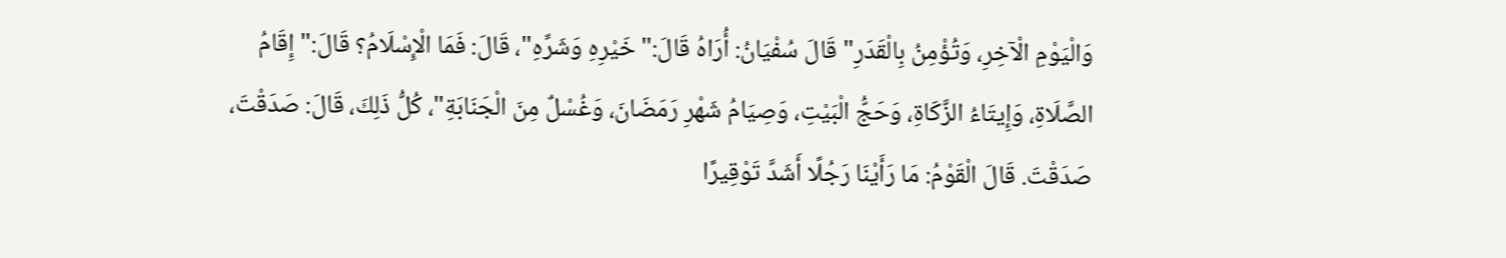وَالْيَوْمِ الْآخِرِ، وَتُؤْمِنُ بِالْقَدَرِ" قَالَ سُفْيَانُ: أُرَاهُ قَالَ:" خَيْرِهِ وَشَرِّهِ"، قَالَ: فَمَا الْإِسْلَامُ؟ قَالَ:" إِقَامُ الصَّلَاةِ، وَإِيتَاءُ الزَّكَاةِ، وَحَجُّ الْبَيْتِ، وَصِيَامُ شَهْرِ رَمَضَانَ، وَغُسْلٌ مِنَ الْجَنَابَةِ"، كُلُّ ذَلِكَ، قَالَ: صَدَقْتَ، صَدَقْتَ. قَالَ الْقَوْمُ: مَا رَأَيْنَا رَجُلًا أَشَدَّ تَوْقِيرًا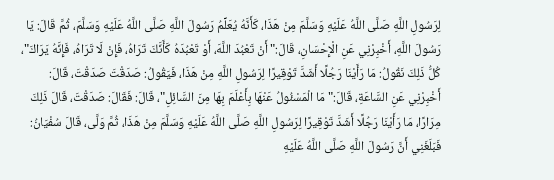لِرَسُولِ اللَّهِ صَلَّى اللَّهُ عَلَيْهِ وَسَلَّمَ مِنْ هَذَا، كَأَنَّهُ يُعَلِّمُ رَسُولَ اللَّهِ صَلَّى اللَّهُ عَلَيْهِ وَسَلَّمَ، ثُمَّ قَالَ: يَا رَسُولَ اللَّهِ، أَخْبِرْنِي عَنِ الْإِحْسَانِ، قَالَ:" أَنْ تَعْبُدَ اللَّهَ، أَوْ تَعْبُدَهُ كَأَنَّكَ تَرَاهُ، فَإِنْ لَا تَرَاهُ، فَإِنَّهُ يَرَاكَ"، كُلُّ ذَلِكَ نَقُولُ: مَا رَأَيْنَا رَجُلًا أَشَدَّ تَوْقِيرًا لِرَسُولِ اللَّهِ مِنْ هَذَا، فَيَقُولُ: صَدَقْتَ صَدَقْتَ، قَالَ: أَخْبِرْنِي عَنِ السَّاعَةِ، قَالَ:" مَا الْمَسْئُولُ عَنْهَا بِأَعْلَمَ بِهَا مِنَ السَّائِلِ"، قَالَ: فَقَالَ: صَدَقْتَ، قَالَ ذَلِكَ مِرَارًا، مَا رَأَيْنَا رَجُلًا أَشَدَّ تَوْقِيرًا لِرَسُولِ اللَّهِ صَلَّى اللَّهُ عَلَيْهِ وَسَلَّمَ مِنْ هَذَا، ثُمَّ وَلَّى، قَالَ سُفْيَانُ: فَبَلَغَنِي أَنَّ رَسُولَ اللَّهِ صَلَّى اللَّهُ عَلَيْهِ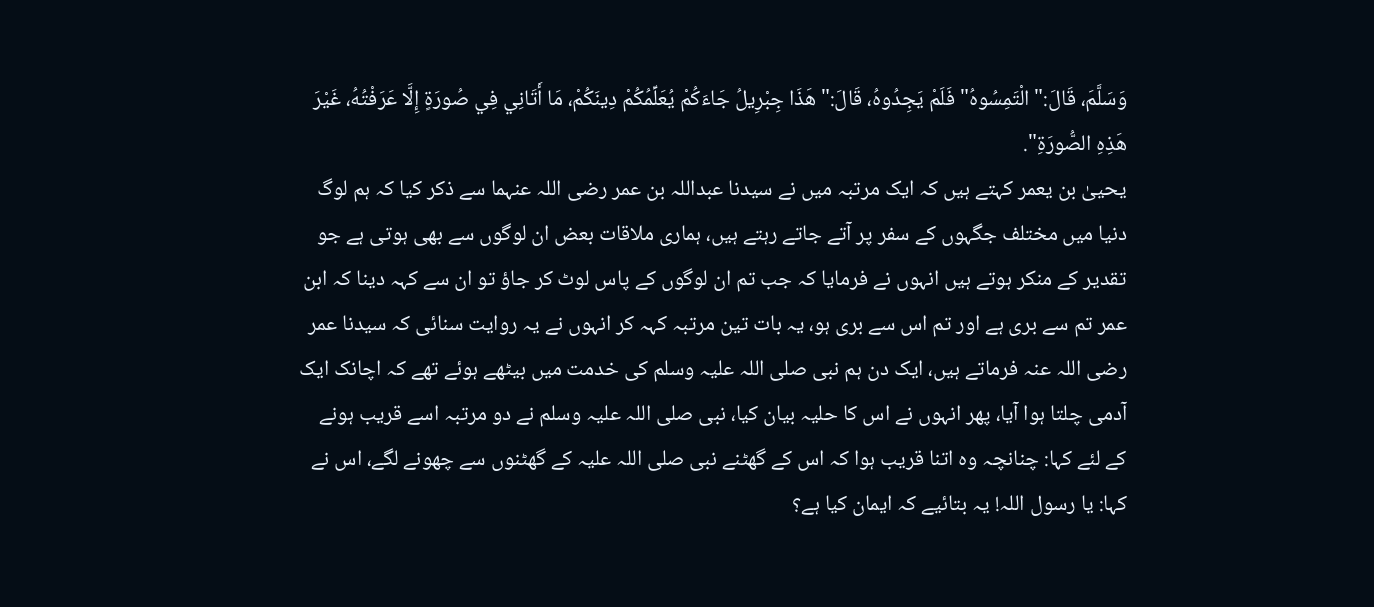وَسَلَّمَ، قَالَ:" الْتَمِسُوهُ" فَلَمْ يَجِدُوهُ، قَالَ:" هَذَا جِبْرِيلُ جَاءَكُمْ يُعَلِّمُكُمْ دِينَكُمْ، مَا أَتَانِي فِي صُورَةٍ إِلَّا عَرَفْتُهُ، غَيْرَ هَذِهِ الصُّورَةِ".
یحییٰ بن یعمر کہتے ہیں کہ ایک مرتبہ میں نے سیدنا عبداللہ بن عمر رضی اللہ عنہما سے ذکر کیا کہ ہم لوگ دنیا میں مختلف جگہوں کے سفر پر آتے جاتے رہتے ہیں، ہماری ملاقات بعض ان لوگوں سے بھی ہوتی ہے جو تقدیر کے منکر ہوتے ہیں انہوں نے فرمایا کہ جب تم ان لوگوں کے پاس لوٹ کر جاؤ تو ان سے کہہ دینا کہ ابن عمر تم سے بری ہے اور تم اس سے بری ہو، یہ بات تین مرتبہ کہہ کر انہوں نے یہ روایت سنائی کہ سیدنا عمر رضی اللہ عنہ فرماتے ہیں، ایک دن ہم نبی صلی اللہ علیہ وسلم کی خدمت میں بیٹھے ہوئے تھے کہ اچانک ایک آدمی چلتا ہوا آیا، پھر انہوں نے اس کا حلیہ بیان کیا، نبی صلی اللہ علیہ وسلم نے دو مرتبہ اسے قریب ہونے کے لئے کہا: چنانچہ وہ اتنا قریب ہوا کہ اس کے گھٹنے نبی صلی اللہ علیہ کے گھٹنوں سے چھونے لگے، اس نے کہا: یا رسول اللہ! یہ بتائیے کہ ایمان کیا ہے؟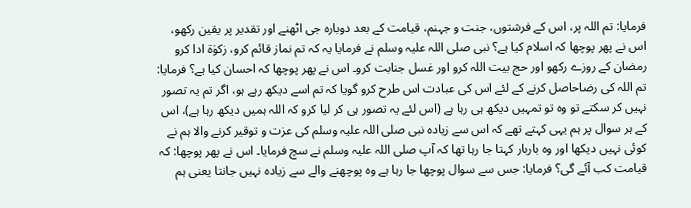فرمایا: تم اللہ پر، اس کے فرشتوں، جنت و جہنم، قیامت کے بعد دوبارہ جی اٹھنے اور تقدیر پر یقین رکھو، اس نے پھر پوچھا کہ اسلام کیا ہے؟ نبی صلی اللہ علیہ وسلم نے فرمایا یہ کہ تم نماز قائم کرو، زکوٰۃ ادا کرو رمضان کے روزے رکھو اور حج بیت اللہ کرو اور غسل جنابت کرو۔ اس نے پھر پوچھا کہ احسان کیا ہے؟ فرمایا: تم اللہ کی رضاحاصل کرنے کے لئے اس کی عبادت اس طرح کرو گویا کہ تم اسے دیکھ رہے ہو، اگر تم یہ تصور نہیں کر سکتے تو وہ تو تمہیں دیکھ ہی رہا ہے (اس لئے یہ تصور ہی کر لیا کرو کہ اللہ ہمیں دیکھ رہا ہے)، اس کے ہر سوال پر ہم یہی کہتے تھے کہ اس سے زیادہ نبی صلی اللہ علیہ وسلم کی عزت و توقیر کرنے والا ہم نے کوئی نہیں دیکھا اور وہ باربار کہتا جا رہا تھا کہ آپ صلی اللہ علیہ وسلم نے سچ فرمایا۔ اس نے پھر پوچھا: کہ قیامت کب آئے گی؟ فرمایا: جس سے سوال پوچھا جا رہا ہے وہ پوچھنے والے سے زیادہ نہیں جانتا یعنی ہم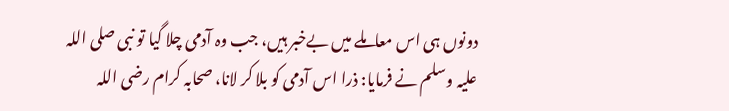دونوں ہی اس معاملے میں بےخبر ہیں، جب وہ آدمی چلا گیا تو نبی صلی اللہ علیہ وسلم نے فرمایا: ذرا اس آدمی کو بلا کر لانا، صحابہ کرام رضی اللہ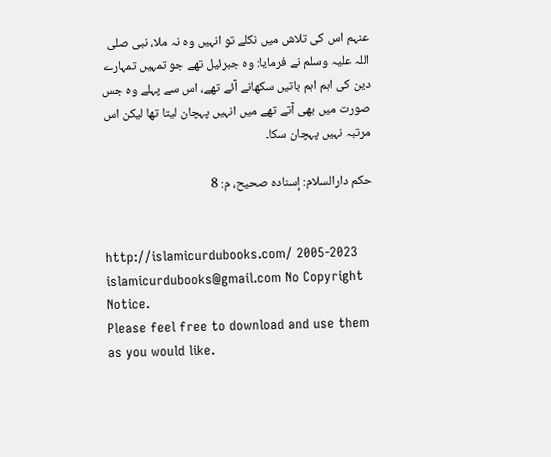عنہم اس کی تلاش میں نکلے تو انہیں وہ نہ ملا، نبی صلی اللہ علیہ وسلم نے فرمایا: وہ جبرئیل تھے جو تمہیں تمہارے دین کی اہم اہم باتیں سکھانے آئے تھے، اس سے پہلے وہ جس صورت میں بھی آتے تھے میں انہیں پہچان لیتا تھا لیکن اس مرتبہ نہیں پہچان سکا۔

حكم دارالسلام: إسناده صحيح، م: 8


http://islamicurdubooks.com/ 2005-2023 islamicurdubooks@gmail.com No Copyright Notice.
Please feel free to download and use them as you would like.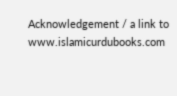Acknowledgement / a link to www.islamicurdubooks.com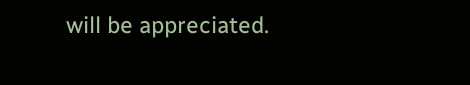will be appreciated.